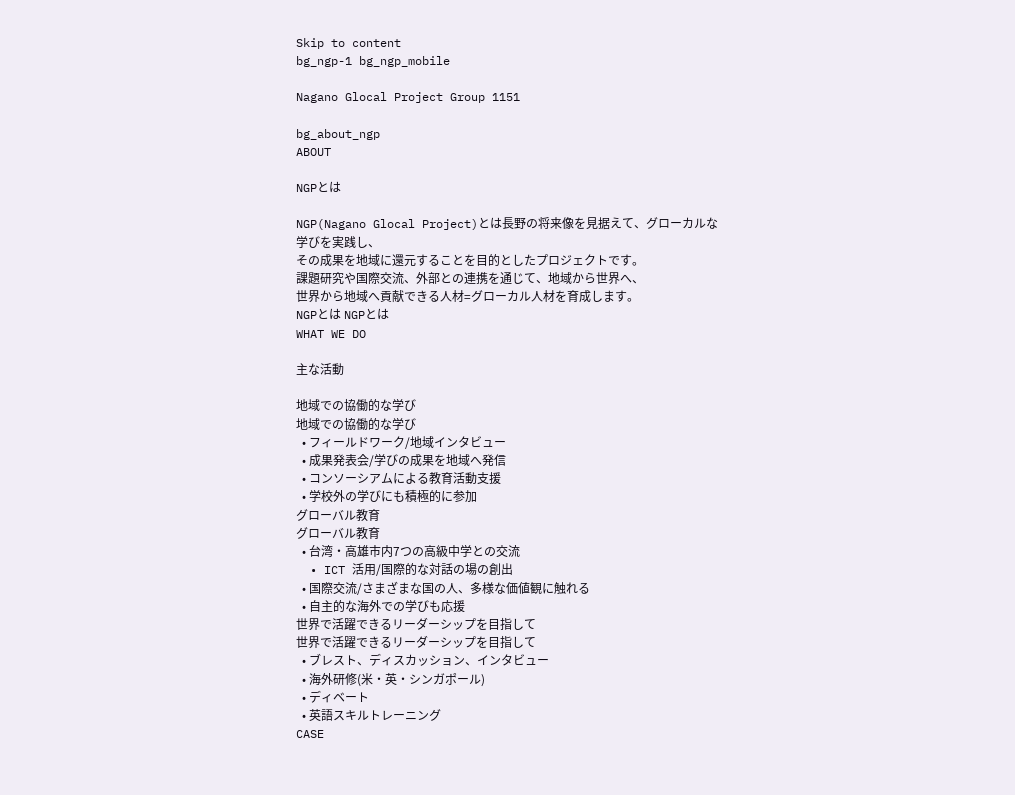Skip to content
bg_ngp-1 bg_ngp_mobile

Nagano Glocal Project Group 1151

bg_about_ngp
ABOUT

NGPとは

NGP(Nagano Glocal Project)とは長野の将来像を見据えて、グローカルな学びを実践し、
その成果を地域に還元することを目的としたプロジェクトです。
課題研究や国際交流、外部との連携を通じて、地域から世界へ、
世界から地域へ貢献できる人材=グローカル人材を育成します。
NGPとは NGPとは
WHAT WE DO

主な活動

地域での協働的な学び
地域での協働的な学び
  • フィールドワーク/地域インタビュー
  • 成果発表会/学びの成果を地域へ発信
  • コンソーシアムによる教育活動支援
  • 学校外の学びにも積極的に参加
グローバル教育
グローバル教育
  • 台湾・高雄市内7つの高級中学との交流
  • ICT 活用/国際的な対話の場の創出
  • 国際交流/さまざまな国の人、多様な価値観に触れる
  • 自主的な海外での学びも応援
世界で活躍できるリーダーシップを目指して
世界で活躍できるリーダーシップを目指して
  • ブレスト、ディスカッション、インタビュー
  • 海外研修(米・英・シンガポール)
  • ディベート
  • 英語スキルトレーニング
CASE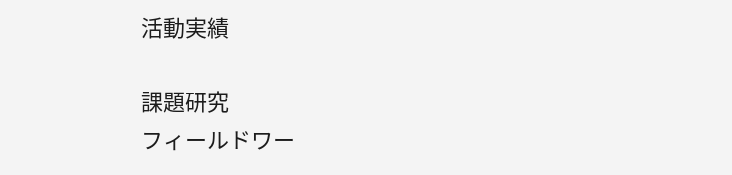活動実績

課題研究
フィールドワー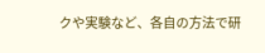クや実験など、各自の方法で研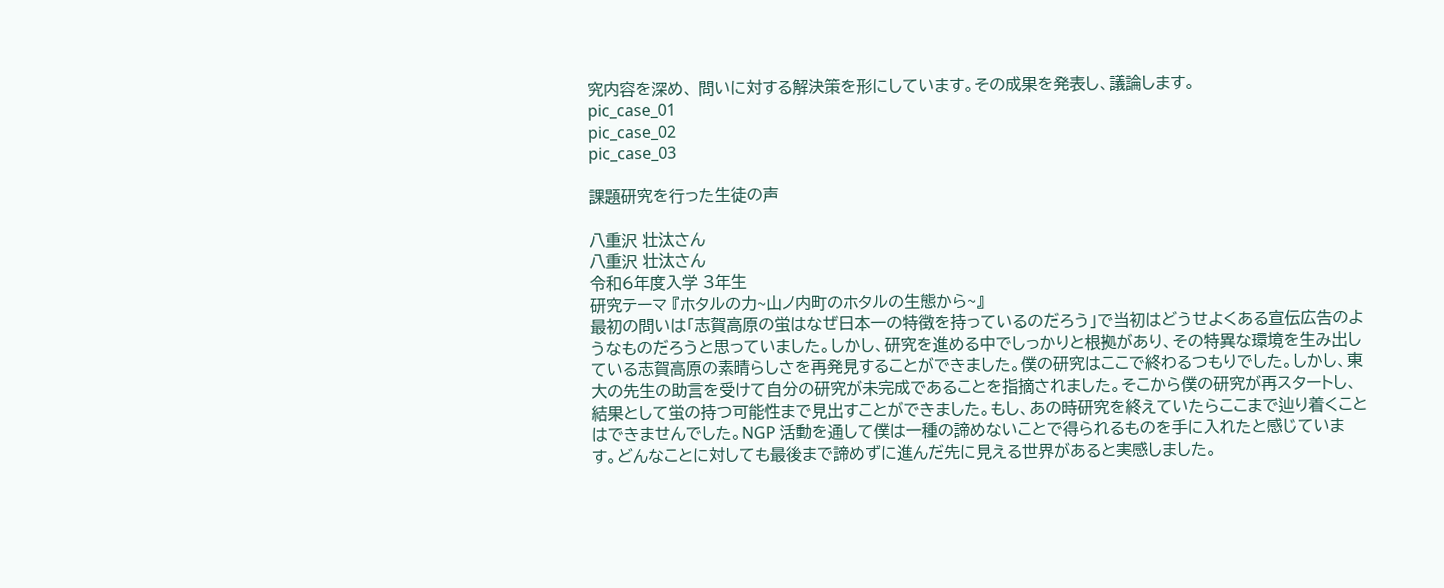究内容を深め、 問いに対する解決策を形にしています。その成果を発表し、議論します。
pic_case_01
pic_case_02
pic_case_03

課題研究を行った生徒の声

八重沢 壮汰さん
八重沢 壮汰さん
令和6年度入学 3年生
研究テーマ 『ホタルの力~山ノ内町のホタルの生態から~』
最初の問いは「志賀高原の蛍はなぜ日本一の特徴を持っているのだろう」で当初はどうせよくある宣伝広告のようなものだろうと思っていました。しかし、研究を進める中でしっかりと根拠があり、その特異な環境を生み出している志賀高原の素晴らしさを再発見することができました。僕の研究はここで終わるつもりでした。しかし、東大の先生の助言を受けて自分の研究が未完成であることを指摘されました。そこから僕の研究が再スタートし、結果として蛍の持つ可能性まで見出すことができました。もし、あの時研究を終えていたらここまで辿り着くことはできませんでした。NGP 活動を通して僕は一種の諦めないことで得られるものを手に入れたと感じています。どんなことに対しても最後まで諦めずに進んだ先に見える世界があると実感しました。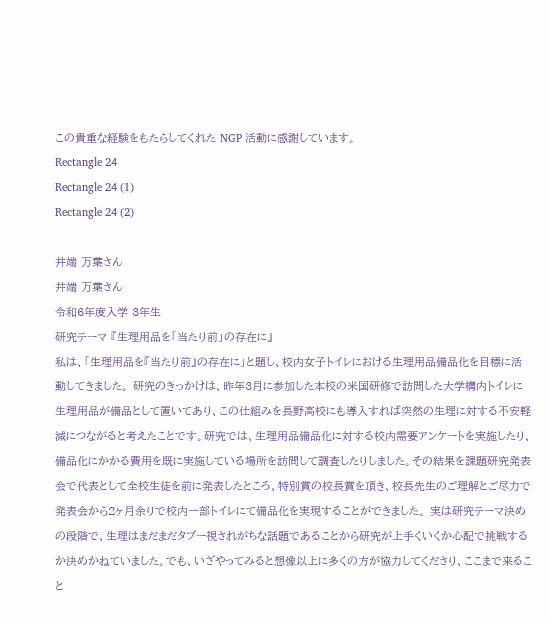この貴重な経験をもたらしてくれた NGP 活動に感謝しています。
Rectangle 24
Rectangle 24 (1)
Rectangle 24 (2)

井端 万葉さん
井端 万葉さん
令和6年度入学 3年生
研究テーマ 『生理用品を「当たり前」の存在に』
私は、「生理用品を『当たり前』の存在に」と題し、校内女子トイレにおける生理用品備品化を目標に活動してきました。 研究のきっかけは、昨年3月に参加した本校の米国研修で訪問した大学構内トイレに生理用品が備品として置いてあり、この仕組みを長野高校にも導入すれば突然の生理に対する不安軽減につながると考えたことです。研究では、生理用品備品化に対する校内需要アンケートを実施したり、備品化にかかる費用を既に実施している場所を訪問して調査したりしました。その結果を課題研究発表会で代表として全校生徒を前に発表したところ、特別賞の校長賞を頂き、校長先生のご理解とご尽力で発表会から2ヶ月余りで校内一部トイレにて備品化を実現することができました。 実は研究テーマ決めの段階で、生理はまだまだタブー視されがちな話題であることから研究が上手くいくか心配で挑戦するか決めかねていました。でも、いざやってみると想像以上に多くの方が協力してくださり、ここまで来ること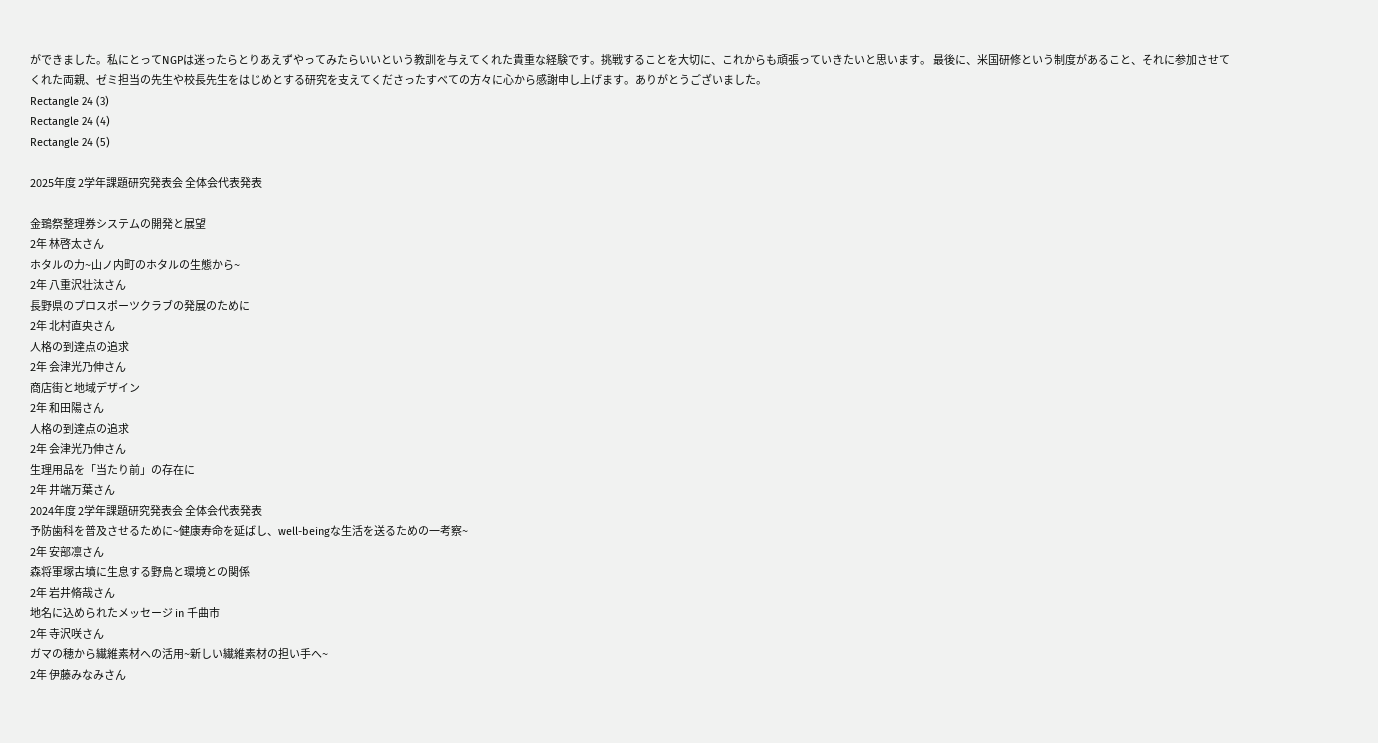ができました。私にとってNGPは迷ったらとりあえずやってみたらいいという教訓を与えてくれた貴重な経験です。挑戦することを大切に、これからも頑張っていきたいと思います。 最後に、米国研修という制度があること、それに参加させてくれた両親、ゼミ担当の先生や校長先生をはじめとする研究を支えてくださったすべての方々に心から感謝申し上げます。ありがとうございました。
Rectangle 24 (3)
Rectangle 24 (4)
Rectangle 24 (5)

2025年度 2学年課題研究発表会 全体会代表発表

金鵄祭整理券システムの開発と展望
2年 林啓太さん
ホタルの力~山ノ内町のホタルの生態から~
2年 八重沢壮汰さん
長野県のプロスポーツクラブの発展のために
2年 北村直央さん
人格の到達点の追求
2年 会津光乃伸さん
商店街と地域デザイン
2年 和田陽さん
人格の到達点の追求
2年 会津光乃伸さん
生理用品を「当たり前」の存在に
2年 井端万葉さん
2024年度 2学年課題研究発表会 全体会代表発表
予防歯科を普及させるために~健康寿命を延ばし、well-beingな生活を送るための一考察~
2年 安部凛さん
森将軍塚古墳に生息する野鳥と環境との関係
2年 岩井脩哉さん
地名に込められたメッセージ in 千曲市
2年 寺沢咲さん
ガマの穂から繊維素材への活用~新しい繊維素材の担い手へ~
2年 伊藤みなみさん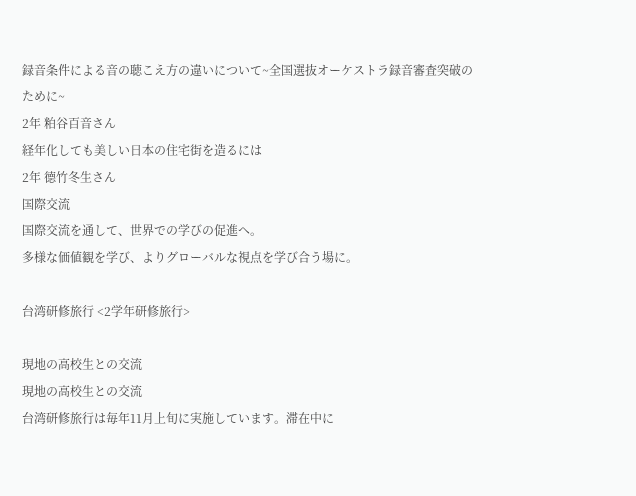録音条件による音の聴こえ方の違いについて~全国選抜オーケストラ録音審査突破のために~
2年 粕谷百音さん
経年化しても美しい日本の住宅街を造るには
2年 德竹冬生さん
国際交流
国際交流を通して、世界での学びの促進へ。
多様な価値観を学び、よりグローバルな視点を学び合う場に。

台湾研修旅行 <2学年研修旅行>

現地の高校生との交流
現地の高校生との交流
台湾研修旅行は毎年11月上旬に実施しています。滞在中に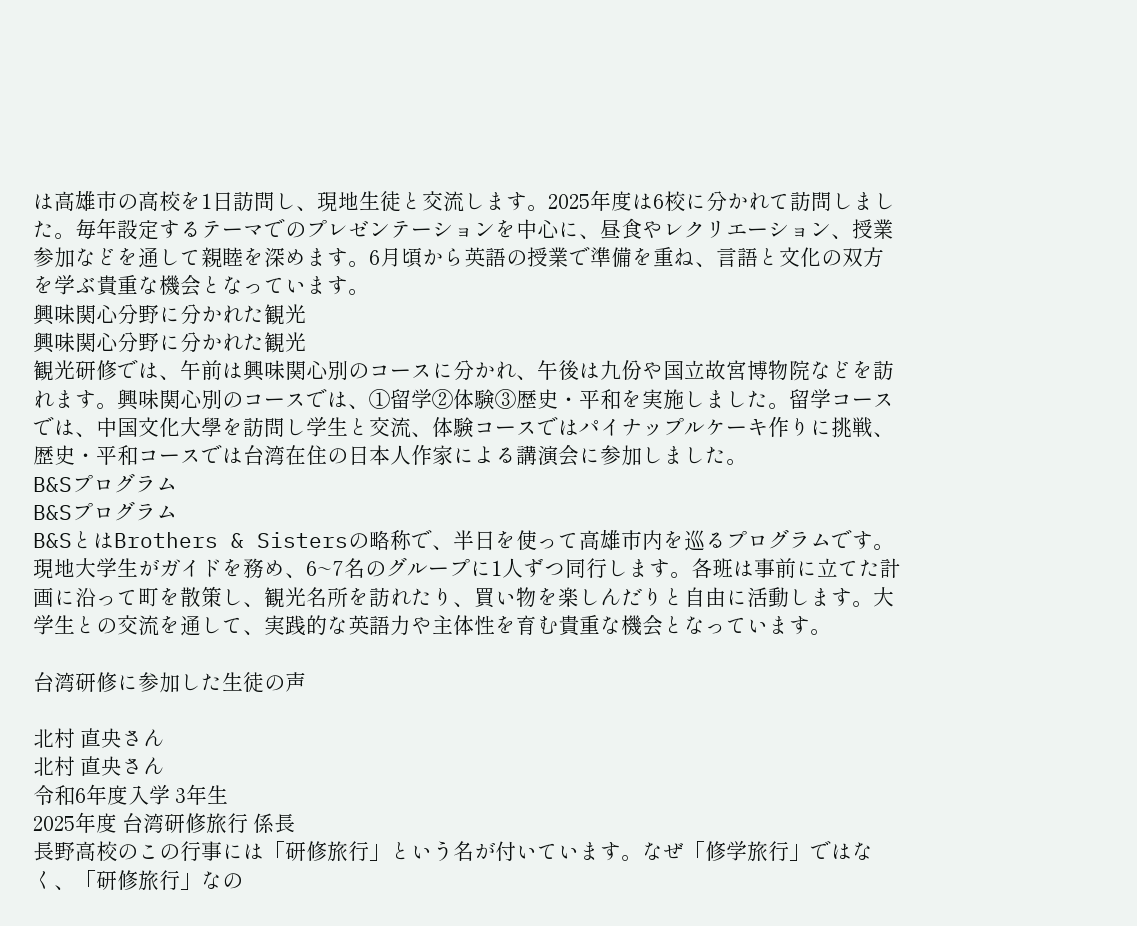は高雄市の高校を1日訪問し、現地生徒と交流します。2025年度は6校に分かれて訪問しました。毎年設定するテーマでのプレゼンテーションを中心に、昼食やレクリエーション、授業参加などを通して親睦を深めます。6月頃から英語の授業で準備を重ね、言語と文化の双方を学ぶ貴重な機会となっています。
興味関心分野に分かれた観光
興味関心分野に分かれた観光
観光研修では、午前は興味関心別のコースに分かれ、午後は九份や国立故宮博物院などを訪れます。興味関心別のコースでは、①留学②体験③歴史・平和を実施しました。留学コースでは、中国文化大學を訪問し学生と交流、体験コースではパイナップルケーキ作りに挑戦、歴史・平和コースでは台湾在住の日本人作家による講演会に参加しました。
B&Sプログラム
B&Sプログラム
B&SとはBrothers & Sistersの略称で、半日を使って高雄市内を巡るプログラムです。現地大学生がガイドを務め、6~7名のグループに1人ずつ同行します。各班は事前に立てた計画に沿って町を散策し、観光名所を訪れたり、買い物を楽しんだりと自由に活動します。大学生との交流を通して、実践的な英語力や主体性を育む貴重な機会となっています。

台湾研修に参加した生徒の声

北村 直央さん
北村 直央さん
令和6年度入学 3年生
2025年度 台湾研修旅行 係長
長野高校のこの行事には「研修旅行」という名が付いています。なぜ「修学旅行」ではなく、「研修旅行」なの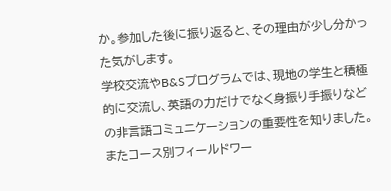か。参加した後に振り返ると、その理由が少し分かった気がします。
学校交流やB&Sプログラムでは、現地の学生と積極的に交流し、英語の力だけでなく身振り手振りなどの非言語コミュニケーションの重要性を知りました。またコース別フィールドワー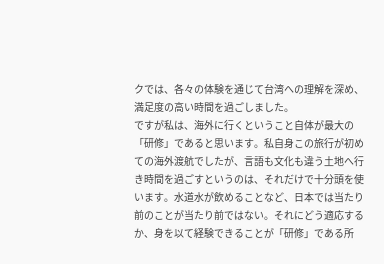クでは、各々の体験を通じて台湾への理解を深め、満足度の高い時間を過ごしました。
ですが私は、海外に行くということ自体が最大の「研修」であると思います。私自身この旅行が初めての海外渡航でしたが、言語も文化も違う土地へ行き時間を過ごすというのは、それだけで十分頭を使います。水道水が飲めることなど、日本では当たり前のことが当たり前ではない。それにどう適応するか、身を以て経験できることが「研修」である所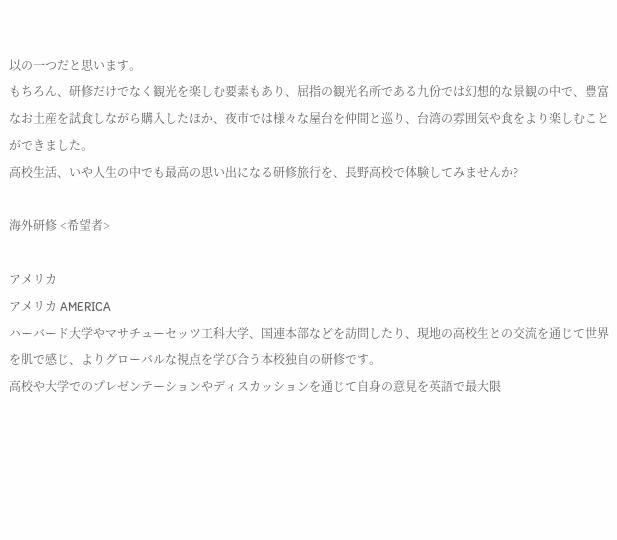以の一つだと思います。
もちろん、研修だけでなく観光を楽しむ要素もあり、屈指の観光名所である九份では幻想的な景観の中で、豊富なお土産を試食しながら購入したほか、夜市では様々な屋台を仲間と巡り、台湾の雰囲気や食をより楽しむことができました。
高校生活、いや人生の中でも最高の思い出になる研修旅行を、長野高校で体験してみませんか?

海外研修 <希望者>

アメリカ
アメリカ AMERICA
ハーバード大学やマサチューセッツ工科大学、国連本部などを訪問したり、現地の高校生との交流を通じて世界を肌で感じ、よりグローバルな視点を学び合う本校独自の研修です。
高校や大学でのプレゼンテーションやディスカッションを通じて自身の意見を英語で最大限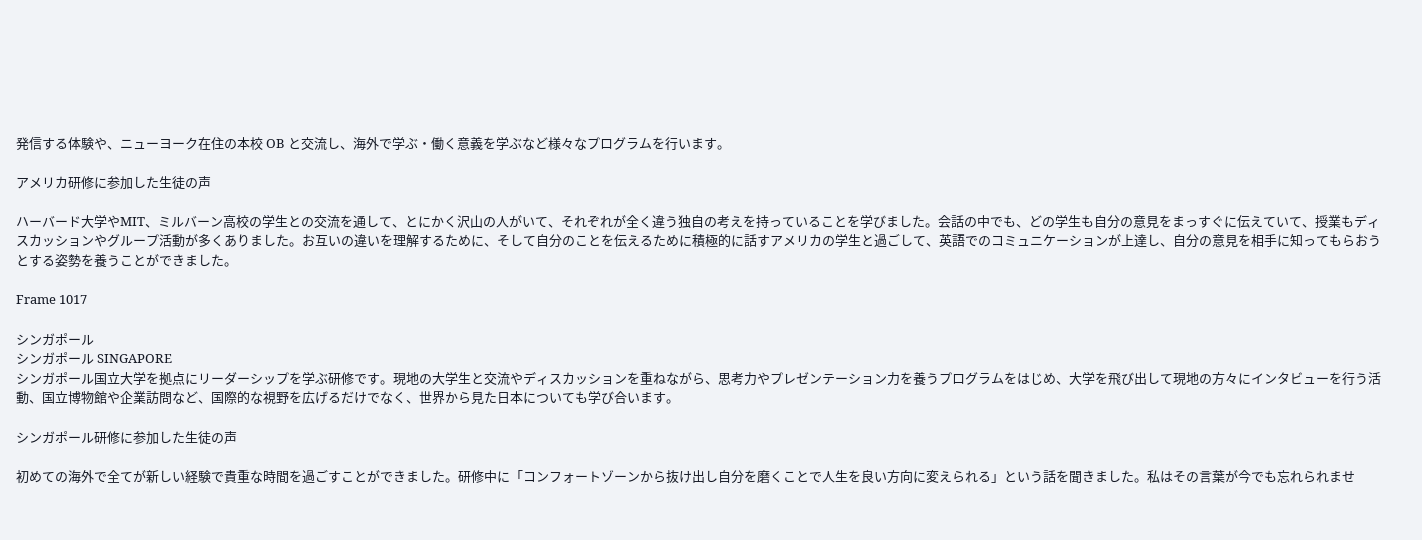発信する体験や、ニューヨーク在住の本校 OB と交流し、海外で学ぶ・働く意義を学ぶなど様々なプログラムを行います。

アメリカ研修に参加した生徒の声

ハーバード大学やMIT、ミルバーン高校の学生との交流を通して、とにかく沢山の人がいて、それぞれが全く違う独自の考えを持っていることを学びました。会話の中でも、どの学生も自分の意見をまっすぐに伝えていて、授業もディスカッションやグループ活動が多くありました。お互いの違いを理解するために、そして自分のことを伝えるために積極的に話すアメリカの学生と過ごして、英語でのコミュニケーションが上達し、自分の意見を相手に知ってもらおうとする姿勢を養うことができました。

Frame 1017

シンガポール
シンガポール SINGAPORE
シンガポール国立大学を拠点にリーダーシップを学ぶ研修です。現地の大学生と交流やディスカッションを重ねながら、思考力やプレゼンテーション力を養うプログラムをはじめ、大学を飛び出して現地の方々にインタビューを行う活動、国立博物館や企業訪問など、国際的な視野を広げるだけでなく、世界から見た日本についても学び合います。

シンガポール研修に参加した生徒の声

初めての海外で全てが新しい経験で貴重な時間を過ごすことができました。研修中に「コンフォートゾーンから抜け出し自分を磨くことで人生を良い方向に変えられる」という話を聞きました。私はその言葉が今でも忘れられませ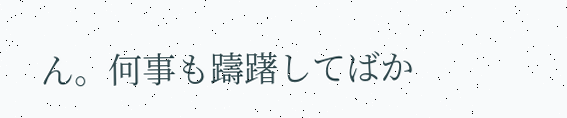ん。何事も躊躇してばか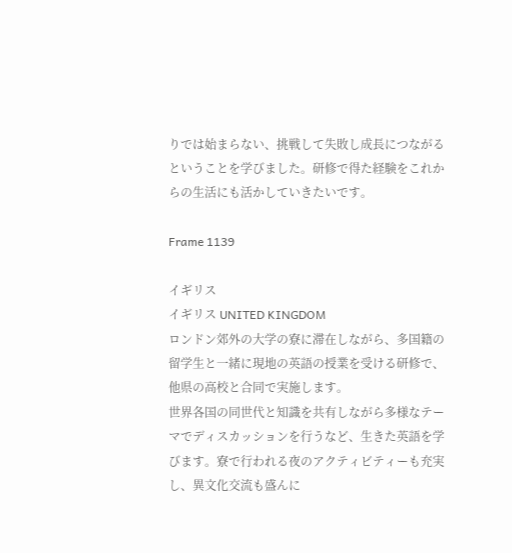りでは始まらない、挑戦して失敗し成長につながるということを学びました。研修で得た経験をこれからの生活にも活かしていきたいです。

Frame 1139

イギリス
イギリス UNITED KINGDOM
ロンドン郊外の大学の寮に滞在しながら、多国籍の留学生と一緒に現地の英語の授業を受ける研修で、他県の高校と合同で実施します。
世界各国の同世代と知識を共有しながら多様なテーマでディスカッションを行うなど、生きた英語を学びます。寮で行われる夜のアクティビティーも充実し、異文化交流も盛んに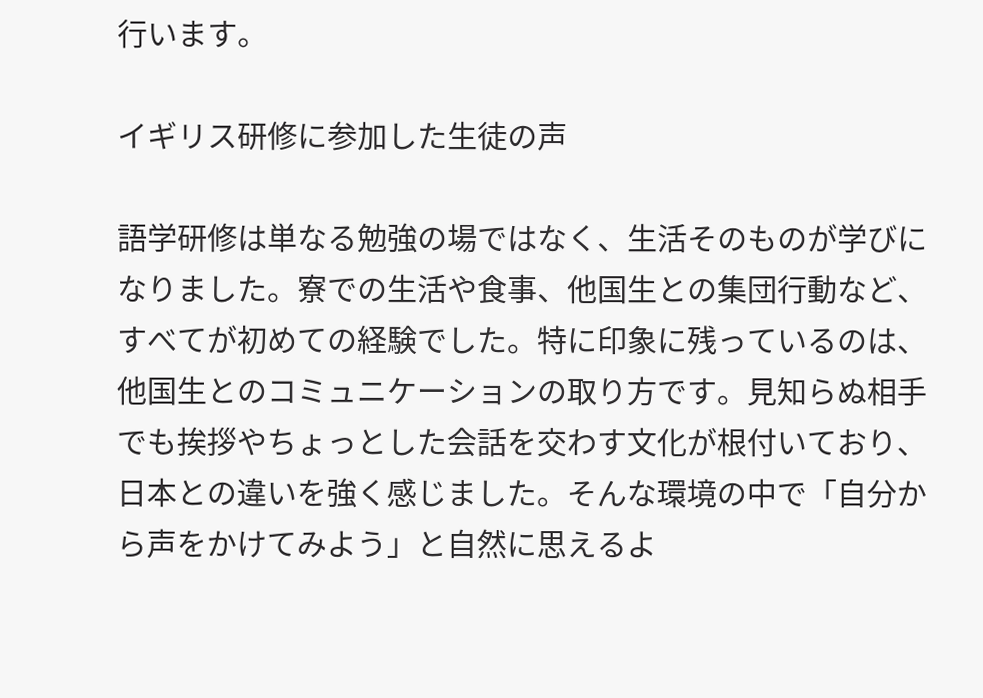行います。

イギリス研修に参加した生徒の声

語学研修は単なる勉強の場ではなく、生活そのものが学びになりました。寮での生活や食事、他国生との集団行動など、すべてが初めての経験でした。特に印象に残っているのは、他国生とのコミュニケーションの取り方です。見知らぬ相手でも挨拶やちょっとした会話を交わす文化が根付いており、日本との違いを強く感じました。そんな環境の中で「自分から声をかけてみよう」と自然に思えるよ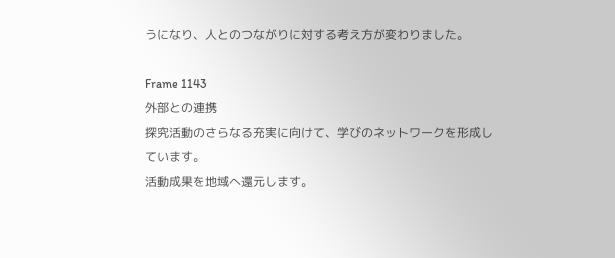うになり、人とのつながりに対する考え方が変わりました。

Frame 1143
外部との連携
探究活動のさらなる充実に向けて、学びのネットワークを形成しています。
活動成果を地域へ還元します。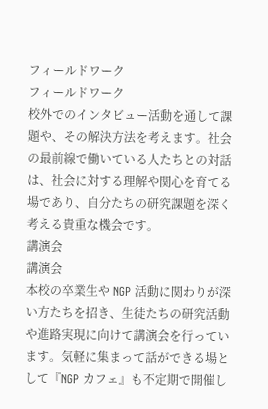フィールドワーク
フィールドワーク
校外でのインタビュー活動を通して課題や、その解決方法を考えます。社会の最前線で働いている人たちとの対話は、社会に対する理解や関心を育てる場であり、自分たちの研究課題を深く考える貴重な機会です。
講演会
講演会
本校の卒業生や NGP 活動に関わりが深い方たちを招き、生徒たちの研究活動や進路実現に向けて講演会を行っています。気軽に集まって話ができる場として『NGP カフェ』も不定期で開催し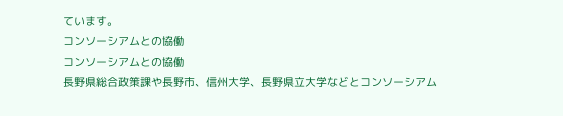ています。
コンソーシアムとの協働
コンソーシアムとの協働
長野県総合政策課や長野市、信州大学、長野県立大学などとコンソーシアム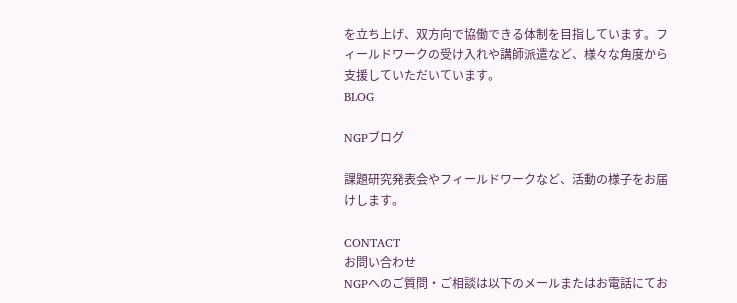を立ち上げ、双方向で協働できる体制を目指しています。フィールドワークの受け入れや講師派遣など、様々な角度から支援していただいています。
BLOG

NGPブログ

課題研究発表会やフィールドワークなど、活動の様子をお届けします。

CONTACT
お問い合わせ
NGPへのご質問・ご相談は以下のメールまたはお電話にてお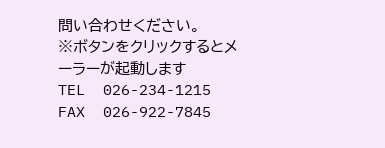問い合わせください。
※ボタンをクリックするとメーラーが起動します
TEL  026-234-1215   FAX  026-922-7845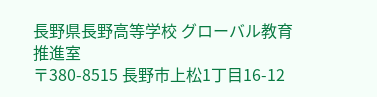長野県長野高等学校 グローバル教育推進室
〒380-8515 長野市上松1丁目16-12